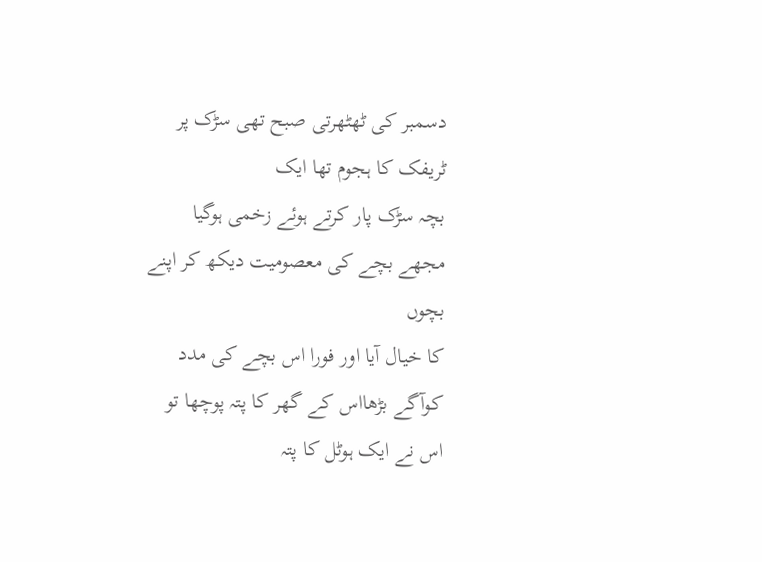دسمبر کی ٹھٹھرتی صبح تھی سڑک پر ٹریفک کا ہجوم تھا ایک
بچہ سڑک پار کرتے ہوئے زخمی ہوگیا مجھے بچے کی معصومیت دیکھ کر اپنے بچوں
کا خیال آیا اور فورا اس بچے کی مدد کوآگے بڑھااس کے گھر کا پتہ پوچھا تو
اس نے ایک ہوٹل کا پتہ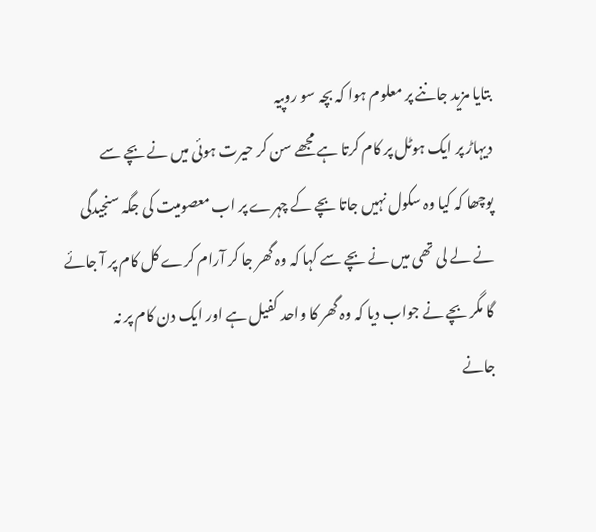بتایا مزید جاننے پر معلوم ہوا کہ بچہ سو روپیہ
دیہاڑ پر ایک ہوٹل پر کام کرتا ہے مجھے سن کر حیرت ہوئی میں نے بچے سے
پوچھا کہ کیا وہ سکول نہیں جاتا بچے کے چہرے پر اب معصومیت کی جگہ سنجیدگی
نے لے لی تھی میں نے بچے سے کہا کہ وہ گھر جا کر آرام کرے کل کام پر آ جائے
گا مگر بچے نے جواب دیا کہ وہ گھر کا واحد کفیل ہے اور ایک دن کام پر نہ
جانے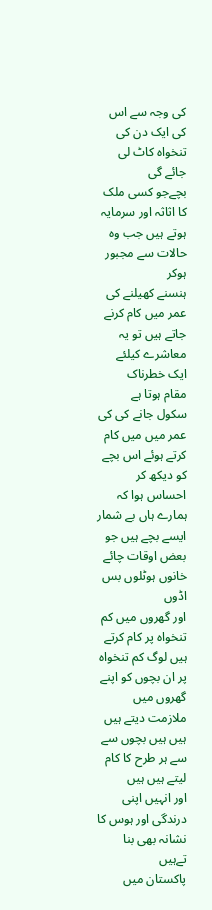کی وجہ سے اس کی ایک دن کی تنخواہ کاٹ لی جائے گی
بچےجو کسی ملک کا اثاثہ اور سرمایہ ہوتے ہیں جب وہ حالات سے مجبور ہوکر
ہنسنے کھیلنے کی عمر میں کام کرنے جاتے ہیں تو یہ معاشرے کیلئے ایک خطرناک
مقام ہوتا ہے
سکول جانے کی کی عمر میں میں کام کرتے ہوئے اس بچے کو دیکھ کر احساس ہوا کہ
ہمارے ہاں بے شمار ایسے بچے ہیں جو بعض اوقات چائے خانوں ہوٹلوں بس اڈوں
اور گھروں میں کم تنخواہ پر کام کرتے ہیں لوگ کم تنخواہ پر ان بچوں کو اپنے
گھروں میں ملازمت دیتے ہیں ہیں ہیں بچوں سے سے ہر طرح کا کام لیتے ہیں ہیں
اور انہیں اپنی درندگی اور ہوس کا نشانہ بھی بنا تےہیں
پاکستان میں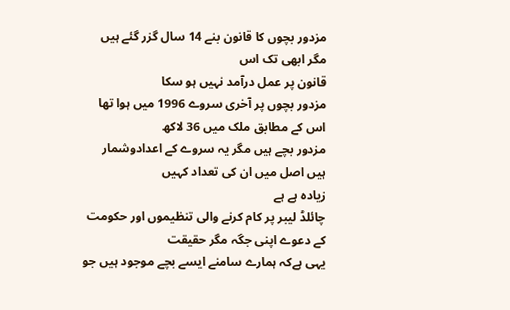مزدور بچوں کا قانون بنے 14 سال گزر گئے ہیں مگر ابھی تک اس
قانون پر عمل درآمد نہیں ہو سکا
مزدور بچوں پر آخری سروے 1996 میں ہوا تھا اس کے مطابق ملک میں 36 لاکھ
مزدور بچے ہیں مگر یہ سروے کے اعدادوشمار ہیں اصل میں ان کی تعداد کہیں
زیادہ ہے ہے
چائلڈ لیبر پر کام کرنے والی تنظیموں اور حکومت کے دعوے اپنی جگہ مگر حقیقت
یہی ہےکہ ہمارے سامنے ایسے بچے موجود ہیں جو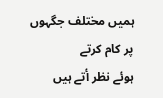ہمیں مختلف جگہوں پر کام کرتے
ہوئے نظر أتے ہیں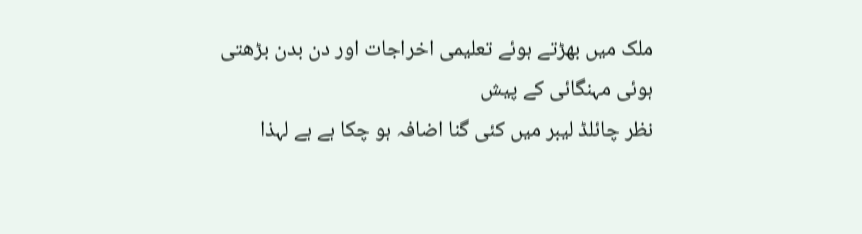ملک میں بھڑتے ہوئے تعلیمی اخراجات اور دن بدن بڑھتی ہوئی مہنگائی کے پیش
نظر چائلڈ لیبر میں کئی گنا اضافہ ہو چکا ہے ہے لہذا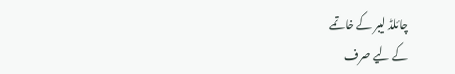چائلڈ لیبر کے خاتمے
کے لیے صرف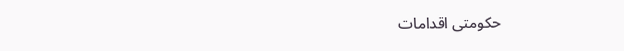حکومتی اقدامات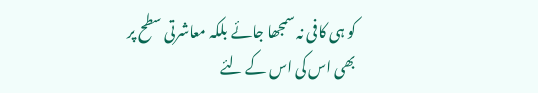کو ہی کافی نہ سمجھا جائے بلکہ معاشرتی سطح پر
بھی اس کی اس کے لئے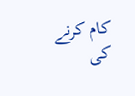کام کرنے کی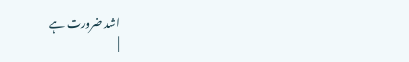اشد ضرورت ہے
|